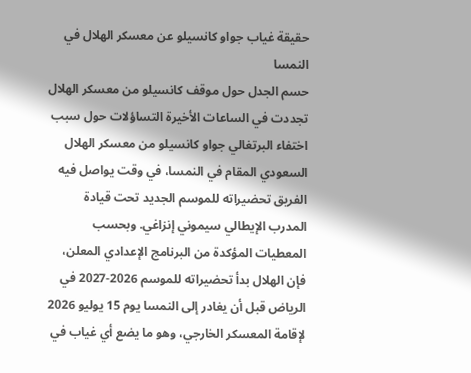حقيقة غياب جواو كانسيلو عن معسكر الهلال في النمسا
حسم الجدل حول موقف كانسيلو من معسكر الهلال
تجددت في الساعات الأخيرة التساؤلات حول سبب اختفاء البرتغالي جواو كانسيلو من معسكر الهلال السعودي المقام في النمسا، في وقت يواصل فيه الفريق تحضيراته للموسم الجديد تحت قيادة المدرب الإيطالي سيموني إنزاغي. وبحسب المعطيات المؤكدة من البرنامج الإعدادي المعلن، فإن الهلال بدأ تحضيراته للموسم 2026-2027 في الرياض قبل أن يغادر إلى النمسا يوم 15 يوليو 2026 لإقامة المعسكر الخارجي، وهو ما يضع أي غياب في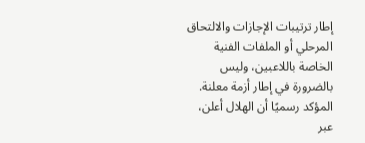إطار ترتيبات الإجازات والالتحاق المرحلي أو الملفات الفنية الخاصة باللاعبين، وليس بالضرورة في إطار أزمة معلنة.
المؤكد رسميًا أن الهلال أعلن، عبر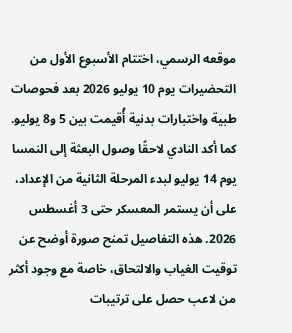موقعه الرسمي، اختتام الأسبوع الأول من التحضيرات يوم 10 يوليو 2026 بعد فحوصات طبية واختبارات بدنية أُقيمت بين 5 و8 يوليو. كما أكد النادي لاحقًا وصول البعثة إلى النمسا يوم 14 يوليو لبدء المرحلة الثانية من الإعداد، على أن يستمر المعسكر حتى 3 أغسطس 2026. هذه التفاصيل تمنح صورة أوضح عن توقيت الغياب والالتحاق، خاصة مع وجود أكثر من لاعب حصل على ترتيبات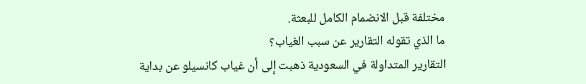مختلفة قبل الانضمام الكامل للبعثة.
ما الذي تقوله التقارير عن سبب الغياب؟
التقارير المتداولة في السعودية ذهبت إلى أن غياب كانسيلو عن بداية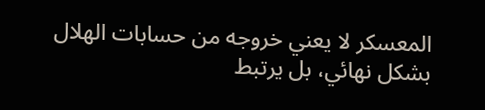المعسكر لا يعني خروجه من حسابات الهلال بشكل نهائي، بل يرتبط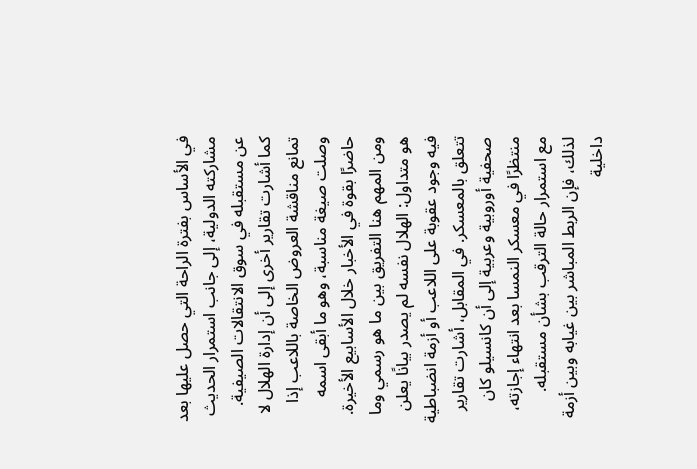في الأساس بفترة الراحة التي حصل عليها بعد مشاركته الدولية، إلى جانب استمرار الحديث عن مستقبله في سوق الانتقالات الصيفية. كما أشارت تقارير أخرى إلى أن إدارة الهلال لا تمانع مناقشة العروض الخاصة باللاعب إذا وصلت صيغة مناسبة، وهو ما أبقى اسمه حاضرًا بقوة في الأخبار خلال الأسابيع الأخيرة.
ومن المهم هنا التفريق بين ما هو رسمي وما هو متداول: الهلال نفسه لم يصدر بيانًا يعلن فيه وجود عقوبة على اللاعب أو أزمة انضباطية تتعلق بالمعسكر. في المقابل، أشارت تقارير صحفية أوروبية وعربية إلى أن كانسيلو كان منتظرًا في معسكر النمسا بعد انتهاء إجازته، مع استمرار حالة الترقب بشأن مستقبله. لذلك، فإن الربط المباشر بين غيابه وبين أزمة داخلية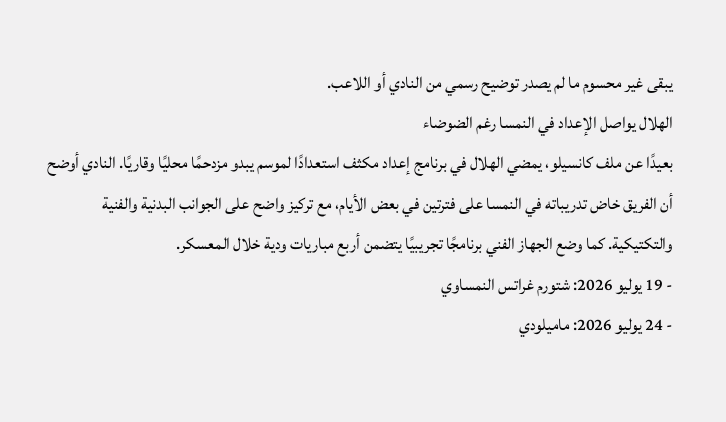يبقى غير محسوم ما لم يصدر توضيح رسمي من النادي أو اللاعب.
الهلال يواصل الإعداد في النمسا رغم الضوضاء
بعيدًا عن ملف كانسيلو، يمضي الهلال في برنامج إعداد مكثف استعدادًا لموسم يبدو مزدحمًا محليًا وقاريًا. النادي أوضح أن الفريق خاض تدريباته في النمسا على فترتين في بعض الأيام، مع تركيز واضح على الجوانب البدنية والفنية والتكتيكية. كما وضع الجهاز الفني برنامجًا تجريبيًا يتضمن أربع مباريات ودية خلال المعسكر.
- 19 يوليو 2026: شتورم غراتس النمساوي
- 24 يوليو 2026: ماميلودي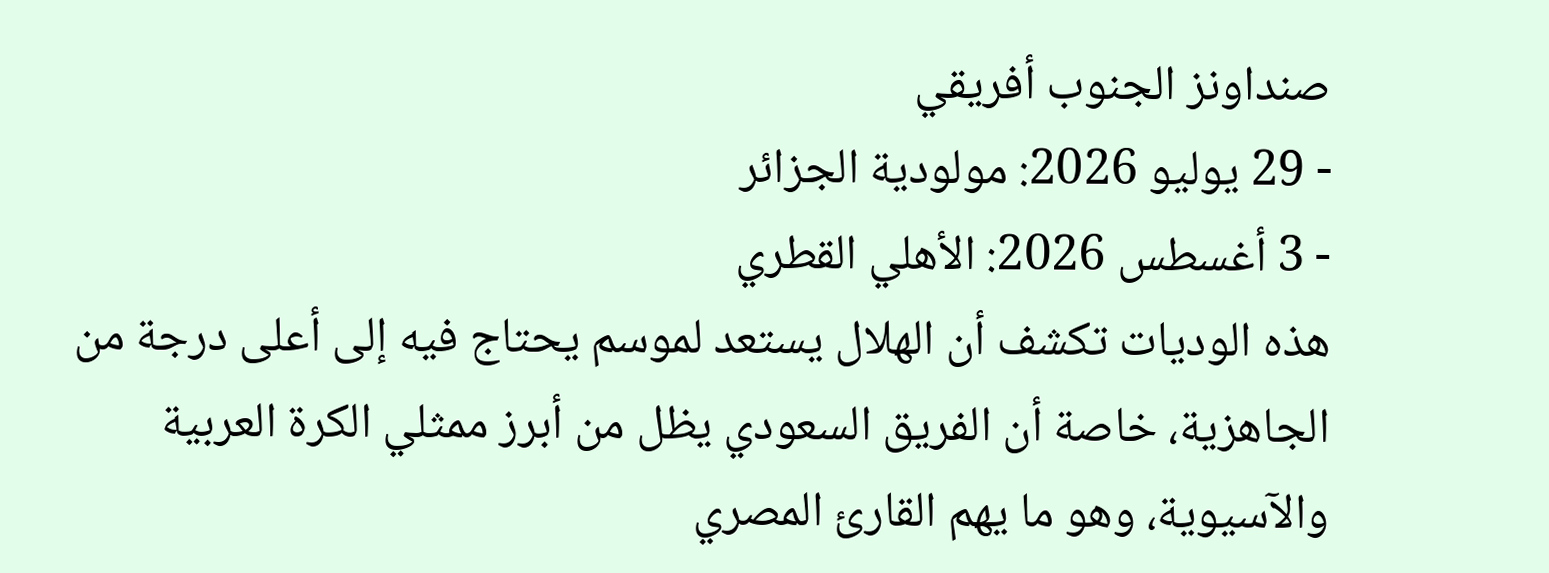صنداونز الجنوب أفريقي
- 29 يوليو 2026: مولودية الجزائر
- 3 أغسطس 2026: الأهلي القطري
هذه الوديات تكشف أن الهلال يستعد لموسم يحتاج فيه إلى أعلى درجة من الجاهزية، خاصة أن الفريق السعودي يظل من أبرز ممثلي الكرة العربية والآسيوية، وهو ما يهم القارئ المصري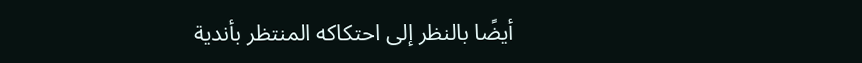أيضًا بالنظر إلى احتكاكه المنتظر بأندية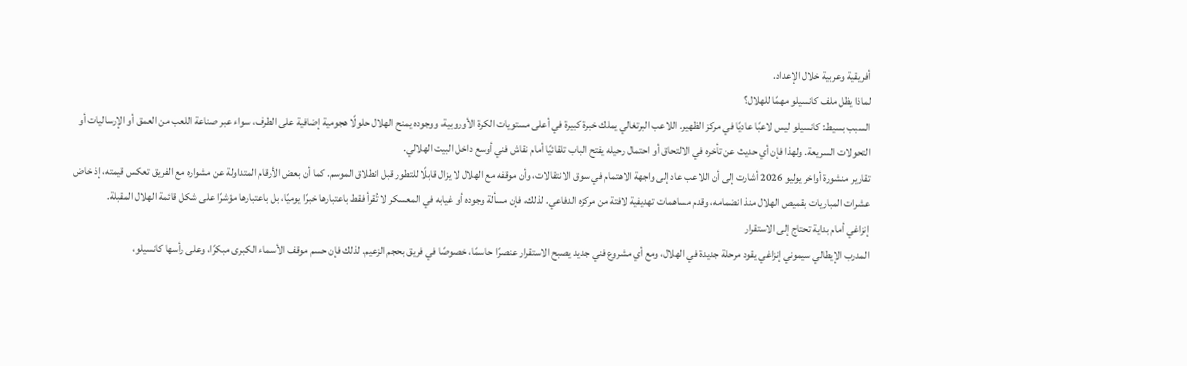أفريقية وعربية خلال الإعداد.
لماذا يظل ملف كانسيلو مهمًا للهلال؟
السبب بسيط: كانسيلو ليس لاعبًا عاديًا في مركز الظهير. اللاعب البرتغالي يملك خبرة كبيرة في أعلى مستويات الكرة الأوروبية، ووجوده يمنح الهلال حلولًا هجومية إضافية على الطرف، سواء عبر صناعة اللعب من العمق أو الإرساليات أو التحولات السريعة. ولهذا فإن أي حديث عن تأخره في الالتحاق أو احتمال رحيله يفتح الباب تلقائيًا أمام نقاش فني أوسع داخل البيت الهلالي.
تقارير منشورة أواخر يوليو 2026 أشارت إلى أن اللاعب عاد إلى واجهة الاهتمام في سوق الانتقالات، وأن موقفه مع الهلال لا يزال قابلًا للتطور قبل انطلاق الموسم. كما أن بعض الأرقام المتداولة عن مشواره مع الفريق تعكس قيمته، إذ خاض عشرات المباريات بقميص الهلال منذ انضمامه، وقدم مساهمات تهديفية لافتة من مركزه الدفاعي. لذلك، فإن مسألة وجوده أو غيابه في المعسكر لا تُقرأ فقط باعتبارها خبرًا يوميًا، بل باعتبارها مؤشرًا على شكل قائمة الهلال المقبلة.
إنزاغي أمام بداية تحتاج إلى الاستقرار
المدرب الإيطالي سيموني إنزاغي يقود مرحلة جديدة في الهلال، ومع أي مشروع فني جديد يصبح الاستقرار عنصرًا حاسمًا، خصوصًا في فريق بحجم الزعيم. لذلك فإن حسم موقف الأسماء الكبرى مبكرًا، وعلى رأسها كانسيلو،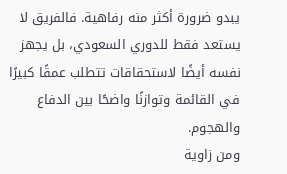يبدو ضرورة أكثر منه رفاهية. فالفريق لا يستعد فقط للدوري السعودي، بل يجهز نفسه أيضًا لاستحقاقات تتطلب عمقًا كبيرًا في القائمة وتوازنًا واضحًا بين الدفاع والهجوم.
ومن زاوية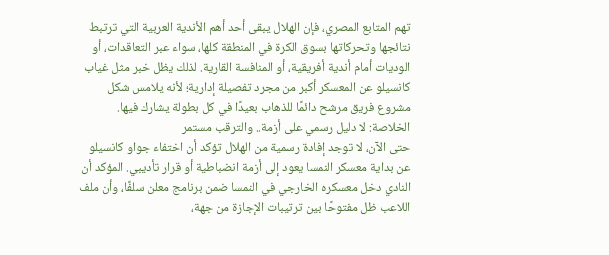تهم المتابع المصري، فإن الهلال يبقى أحد أهم الأندية العربية التي ترتبط نتائجها وتحركاتها بسوق الكرة في المنطقة كلها، سواء عبر التعاقدات، أو الوديات أمام أندية أفريقية، أو المنافسة القارية. لذلك يظل خبر مثل غياب كانسيلو عن المعسكر أكبر من مجرد تفصيلة إدارية؛ لأنه يلامس شكل مشروع فريق مرشح دائمًا للذهاب بعيدًا في كل بطولة يشارك فيها.
الخلاصة: لا دليل رسمي على أزمة.. والترقب مستمر
حتى الآن، لا توجد إفادة رسمية من الهلال تؤكد أن اختفاء جواو كانسيلو عن بداية معسكر النمسا يعود إلى أزمة انضباطية أو قرار تأديبي. المؤكد أن النادي دخل معسكره الخارجي في النمسا ضمن برنامج معلن سلفًا، وأن ملف اللاعب ظل مفتوحًا بين ترتيبات الإجازة من جهة،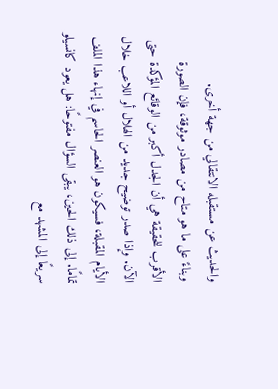والحديث عن مستقبله الانتقالي من جهة أخرى.
وبناءً على ما هو متاح من مصادر موثوقة، فإن الصورة الأقرب للحقيقة هي أن الجدل أكبر من الوقائع المؤكدة حتى الآن. وإذا صدر توضيح جديد من الهلال أو اللاعب خلال الأيام المقبلة، فسيكون هو العنصر الحاسم في إنهاء هذا الملف تمامًا. إلى ذلك الحين، يبقى السؤال مفتوحًا: هل يعود كانسيلو سريعًا إلى المشهد مع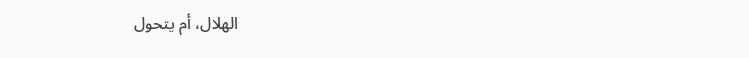الهلال، أم يتحول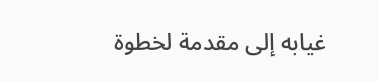غيابه إلى مقدمة لخطوة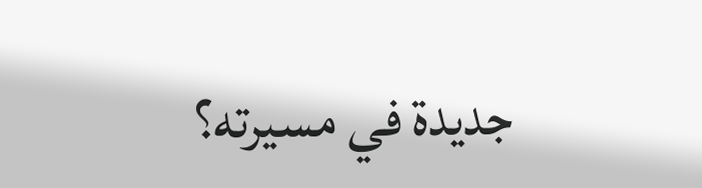جديدة في مسيرته؟